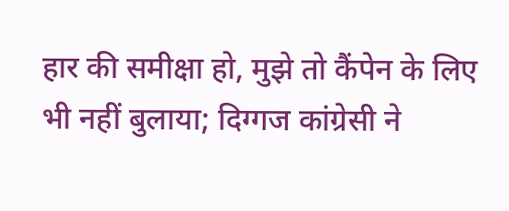हार की समीक्षा हो, मुझे तो कैंपेन के लिए भी नहीं बुलाया; दिग्गज कांग्रेसी ने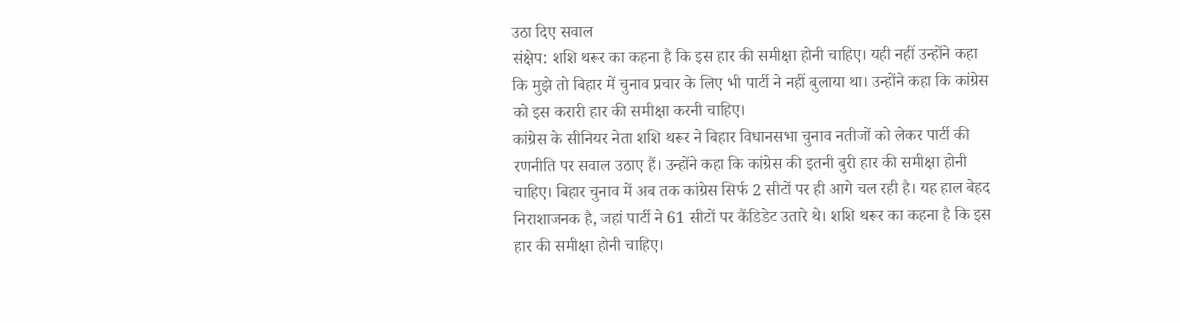उठा दिए सवाल
संक्षेप: शशि थरूर का कहना है कि इस हार की समीक्षा होनी चाहिए। यही नहीं उन्होंने कहा कि मुझे तो बिहार में चुनाव प्रचार के लिए भी पार्टी ने नहीं बुलाया था। उन्होंने कहा कि कांग्रेस को इस करारी हार की समीक्षा करनी चाहिए।
कांग्रेस के सीनियर नेता शशि थरूर ने बिहार विधानसभा चुनाव नतीजों को लेकर पार्टी की रणनीति पर सवाल उठाए हैं। उन्होंने कहा कि कांग्रेस की इतनी बुरी हार की समीक्षा होनी चाहिए। बिहार चुनाव में अब तक कांग्रेस सिर्फ 2 सीटों पर ही आगे चल रही है। यह हाल बेहद निराशाजनक है, जहां पार्टी ने 61 सीटों पर कैंडिडेट उतारे थे। शशि थरूर का कहना है कि इस हार की समीक्षा होनी चाहिए।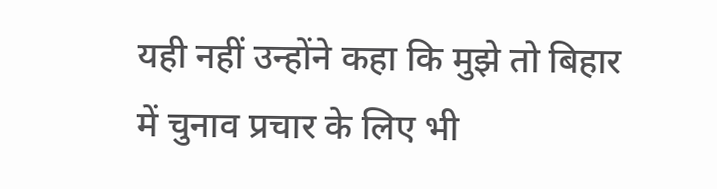यही नहीं उन्होंने कहा कि मुझे तो बिहार में चुनाव प्रचार के लिए भी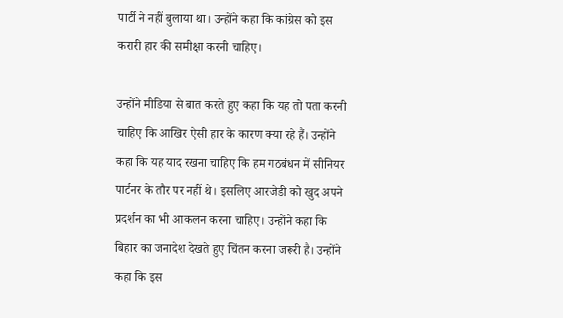पार्टी ने नहीं बुलाया था। उन्होंने कहा कि कांग्रेस को इस करारी हार की समीक्षा करनी चाहिए।

उन्होंने मीडिया से बात करते हुए कहा कि यह तो पता करनी चाहिए कि आखिर ऐसी हार के कारण क्या रहे हैं। उन्होंने कहा कि यह याद रखना चाहिए कि हम गठबंधन में सीनियर पार्टनर के तौर पर नहीं थे। इसलिए आरजेडी को खुद अपने प्रदर्शन का भी आकलन करना चाहिए। उन्होंने कहा कि बिहार का जनादेश देखते हुए चिंतन करना जरूरी है। उन्होंने कहा कि इस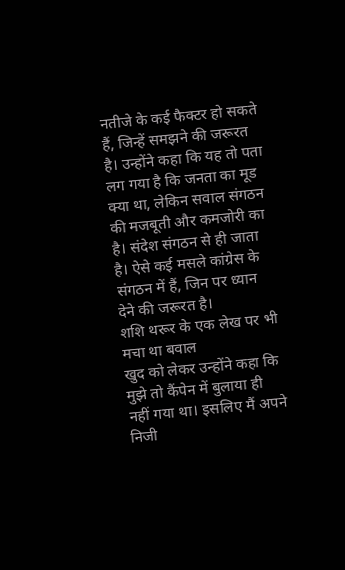नतीजे के कई फैक्टर हो सकते हैं, जिन्हें समझने की जरूरत है। उन्होंने कहा कि यह तो पता लग गया है कि जनता का मूड क्या था, लेकिन सवाल संगठन की मजबूती और कमजोरी का है। संदेश संगठन से ही जाता है। ऐसे कई मसले कांग्रेस के संगठन में हैं, जिन पर ध्यान देने की जरूरत है।
शशि थरूर के एक लेख पर भी मचा था बवाल
खुद को लेकर उन्होंने कहा कि मुझे तो कैंपेन में बुलाया ही नहीं गया था। इसलिए मैं अपने निजी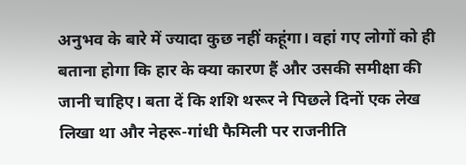अनुभव के बारे में ज्यादा कुछ नहीं कहूंगा। वहां गए लोगों को ही बताना होगा कि हार के क्या कारण हैं और उसकी समीक्षा की जानी चाहिए। बता दें कि शशि थरूर ने पिछले दिनों एक लेख लिखा था और नेहरू-गांधी फैमिली पर राजनीति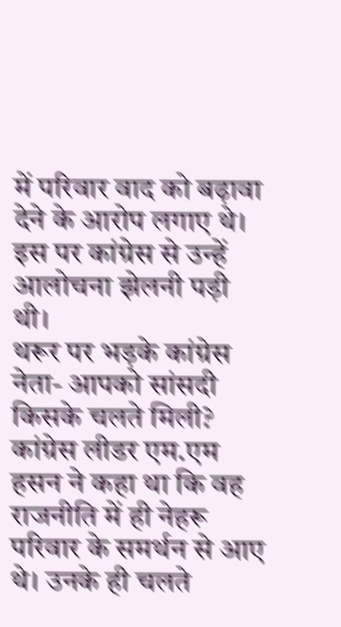में परिवार वाद को बढ़ावा देने के आरोप लगाए थे। इस पर कांग्रेस से उन्हें आलोचना झेलनी पड़ी थी।
थरूर पर भड़के कांग्रेस नेता- आपको सांसदी किसके चलते मिली?
कांग्रेस लीडर एम.एम हसन ने कहा था कि वह राजनीति में ही नेहरू परिवार के समर्थन से आए थे। उनके ही चलते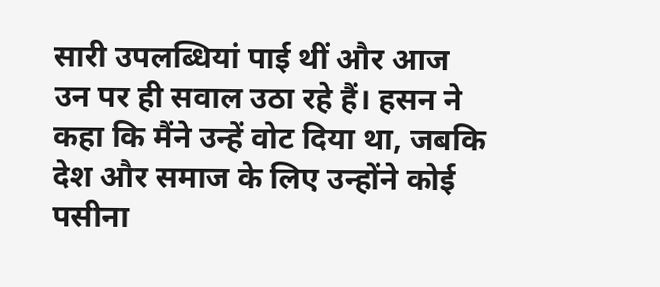सारी उपलब्धियां पाई थीं और आज उन पर ही सवाल उठा रहे हैं। हसन ने कहा कि मैंने उन्हें वोट दिया था, जबकि देश और समाज के लिए उन्होंने कोई पसीना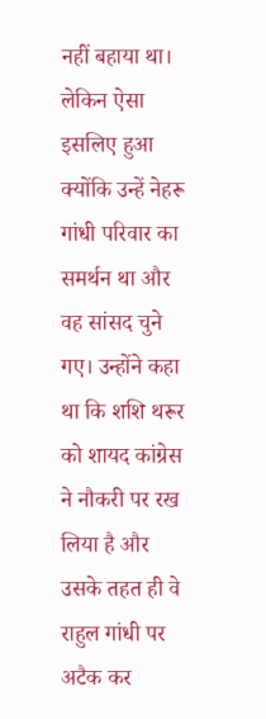नहीं बहाया था। लेकिन ऐसा इसलिए हुआ क्योंकि उन्हें नेहरू गांधी परिवार का समर्थन था और वह सांसद चुने गए। उन्होंने कहा था कि शशि थरूर को शायद कांग्रेस ने नौकरी पर रख लिया है और उसके तहत ही वे राहुल गांधी पर अटैक कर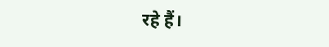रहे हैं।